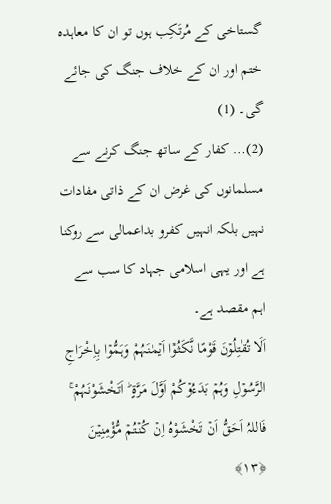گستاخی کے مُرتَکِب ہوں تو ان کا معاہدہ ختم اور ان کے خلاف جنگ کی جائے گی۔ (1)
(2)… کفار کے ساتھ جنگ کرنے سے مسلمانوں کی غرض ان کے ذاتی مفادات نہیں بلکہ انہیں کفرو بداعمالی سے روکنا ہے اور یہی اسلامی جہاد کا سب سے اہم مقصد ہے۔
اَلَا تُقٰتِلُوۡنَ قَوْمًا نَّکَثُوۡۤا اَیۡمٰنَہُمْ وَہَمُّوۡا بِاِخْرَاجِ الرَّسُوۡلِ وَہُمۡ بَدَءُوۡکُمْ اَوَّلَ مَرَّۃٍ ؕ اَتَخْشَوْنَہُمْ ۚ فَاللہُ اَحَقُّ اَنۡ تَخْشَوْہُ اِنۡ کُنۡتُمۡ مُّؤْمِنِیۡنَ ﴿۱۳﴾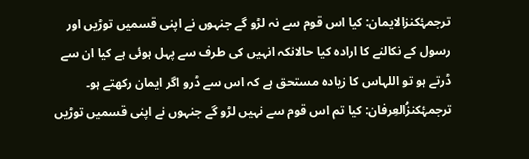ترجمۂکنزالایمان: کیا اس قوم سے نہ لڑو گے جنہوں نے اپنی قسمیں توڑیں اور رسول کے نکالنے کا ارادہ کیا حالانکہ انہیں کی طرف سے پہل ہوئی ہے کیا ان سے ڈرتے ہو تو اللہاس کا زیادہ مستحق ہے کہ اس سے ڈرو اگر ایمان رکھتے ہو۔
ترجمۂکنزُالعِرفان: کیا تم اس قوم سے نہیں لڑو گے جنہوں نے اپنی قسمیں توڑیں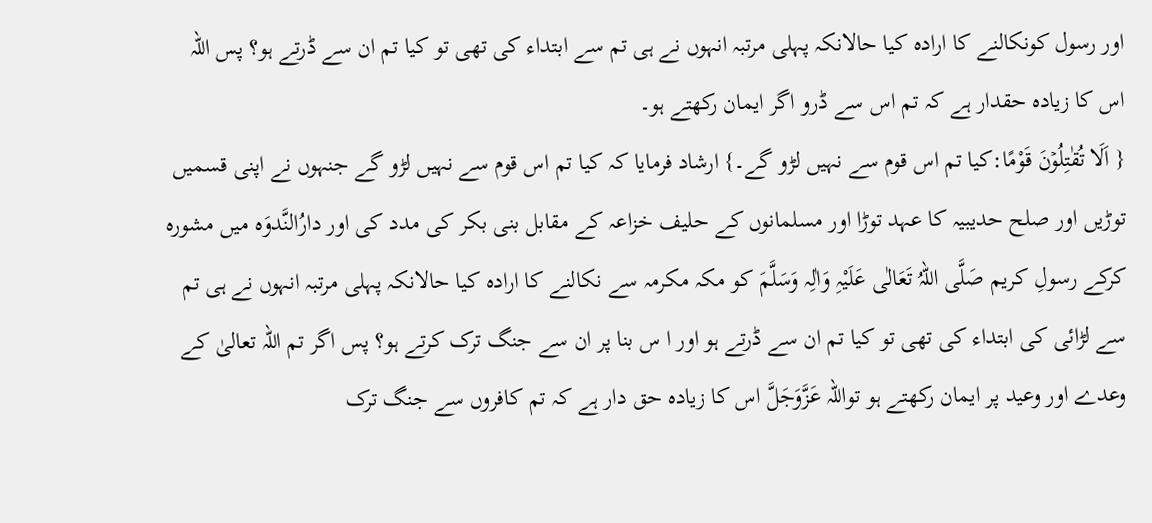اور رسول کونکالنے کا ارادہ کیا حالانکہ پہلی مرتبہ انہوں نے ہی تم سے ابتداء کی تھی تو کیا تم ان سے ڈرتے ہو؟ پس اللہ اس کا زیادہ حقدار ہے کہ تم اس سے ڈرو اگر ایمان رکھتے ہو۔
{ اَلَا تُقٰتِلُوۡنَ قَوْمًا:کیا تم اس قوم سے نہیں لڑو گے۔} ارشاد فرمایا کہ کیا تم اس قوم سے نہیں لڑو گے جنہوں نے اپنی قسمیں توڑیں اور صلح حدیبیہ کا عہد توڑا اور مسلمانوں کے حلیف خزاعہ کے مقابل بنی بکر کی مدد کی اور دارُالنَّدوَہ میں مشورہ کرکے رسولِ کریم صَلَّی اللہُ تَعَالٰی عَلَیْہِ وَاٰلِہ وَسَلَّمَ کو مکہ مکرمہ سے نکالنے کا ارادہ کیا حالانکہ پہلی مرتبہ انہوں نے ہی تم سے لڑائی کی ابتداء کی تھی تو کیا تم ان سے ڈرتے ہو اور ا س بنا پر ان سے جنگ ترک کرتے ہو؟ پس اگر تم اللہ تعالیٰ کے وعدے اور وعید پر ایمان رکھتے ہو تواللہ عَزَّوَجَلَّ اس کا زیادہ حق دار ہے کہ تم کافروں سے جنگ ترک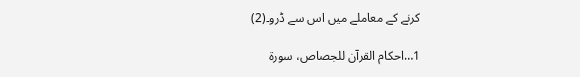کرنے کے معاملے میں اس سے ڈرو۔(2)

1…احکام القرآن للجصاص، سورۃ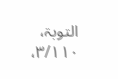التوبۃ، ۳/۱۱۰،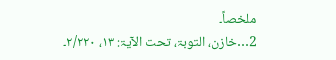ملخصاً۔
2…خازن، التوبۃ، تحت الآیۃ: ۱۳، ۲/۲۲۰۔